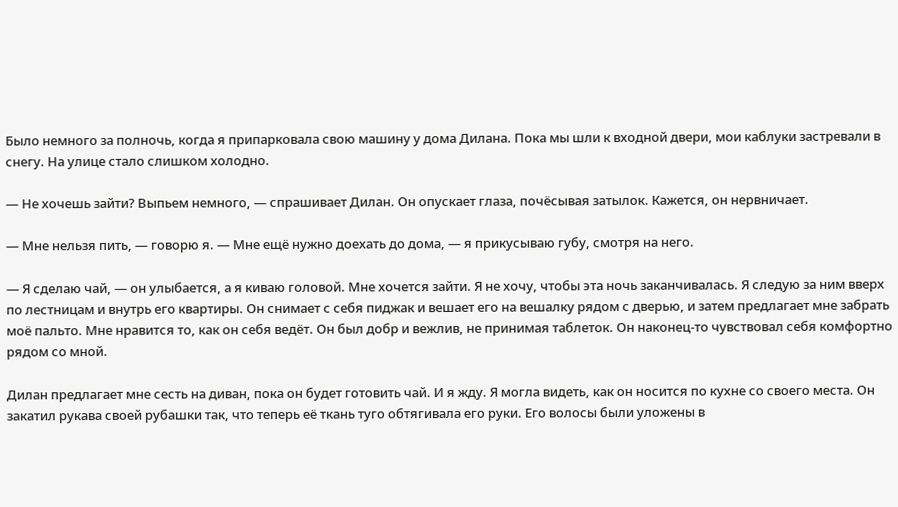Было немного за полночь, когда я припарковала свою машину у дома Дилана. Пока мы шли к входной двери, мои каблуки застревали в снегу. На улице стало слишком холодно.

— Не хочешь зайти? Выпьем немного, — спрашивает Дилан. Он опускает глаза, почёсывая затылок. Кажется, он нервничает.

— Мне нельзя пить, — говорю я. — Мне ещё нужно доехать до дома, — я прикусываю губу, смотря на него.

— Я сделаю чай, — он улыбается, а я киваю головой. Мне хочется зайти. Я не хочу, чтобы эта ночь заканчивалась. Я следую за ним вверх по лестницам и внутрь его квартиры. Он снимает с себя пиджак и вешает его на вешалку рядом с дверью, и затем предлагает мне забрать моё пальто. Мне нравится то, как он себя ведёт. Он был добр и вежлив, не принимая таблеток. Он наконец-то чувствовал себя комфортно рядом со мной.

Дилан предлагает мне сесть на диван, пока он будет готовить чай. И я жду. Я могла видеть, как он носится по кухне со своего места. Он закатил рукава своей рубашки так, что теперь её ткань туго обтягивала его руки. Его волосы были уложены в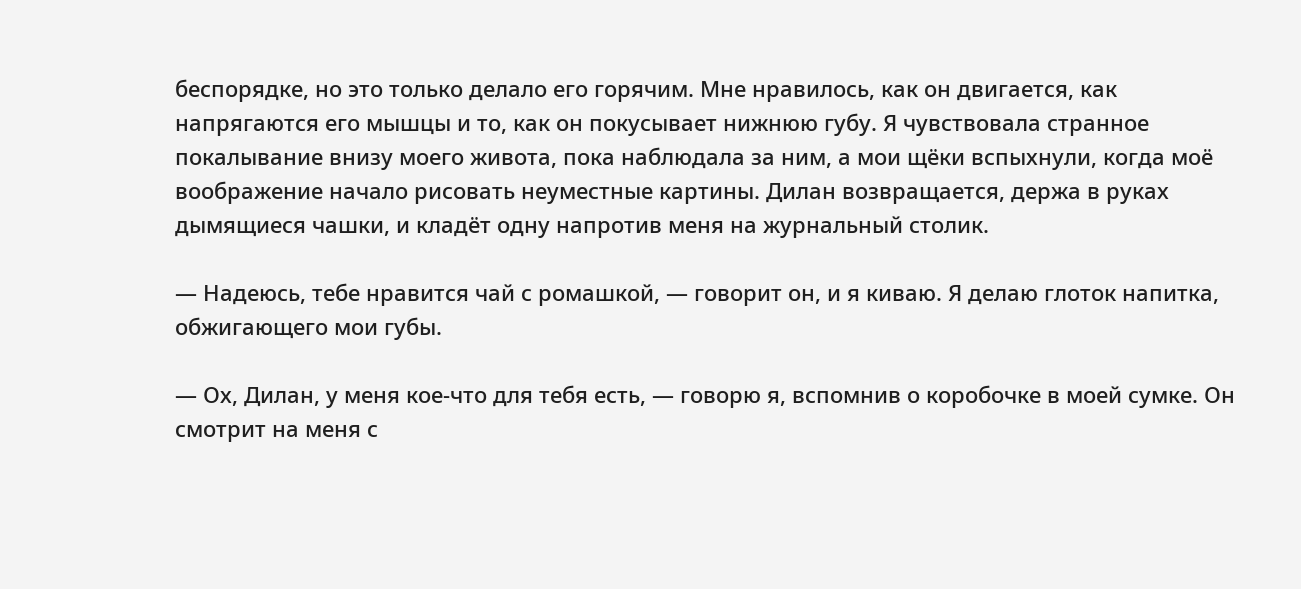беспорядке, но это только делало его горячим. Мне нравилось, как он двигается, как напрягаются его мышцы и то, как он покусывает нижнюю губу. Я чувствовала странное покалывание внизу моего живота, пока наблюдала за ним, а мои щёки вспыхнули, когда моё воображение начало рисовать неуместные картины. Дилан возвращается, держа в руках дымящиеся чашки, и кладёт одну напротив меня на журнальный столик.

— Надеюсь, тебе нравится чай с ромашкой, — говорит он, и я киваю. Я делаю глоток напитка, обжигающего мои губы.

— Ох, Дилан, у меня кое-что для тебя есть, — говорю я, вспомнив о коробочке в моей сумке. Он смотрит на меня с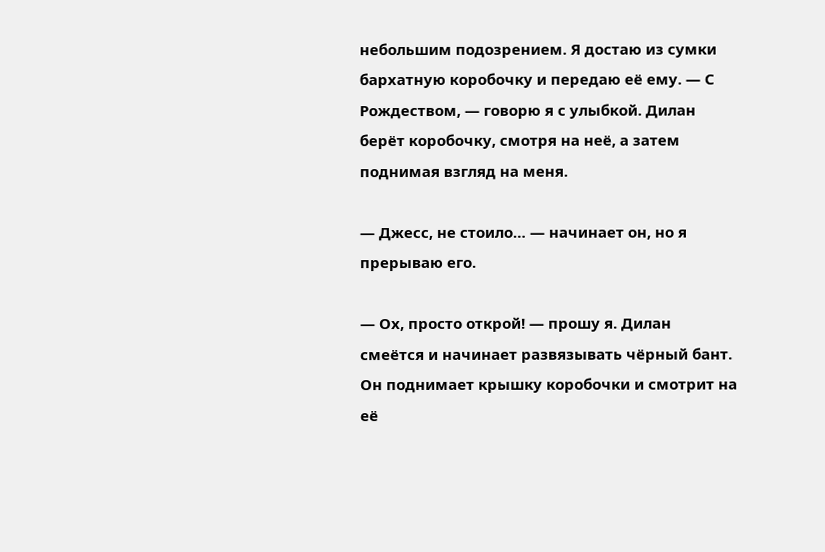небольшим подозрением. Я достаю из сумки бархатную коробочку и передаю её ему. — С Рождеством, — говорю я с улыбкой. Дилан берёт коробочку, смотря на неё, а затем поднимая взгляд на меня.

— Джесс, не стоило… — начинает он, но я прерываю его.

— Ох, просто открой! — прошу я. Дилан смеётся и начинает развязывать чёрный бант. Он поднимает крышку коробочки и смотрит на её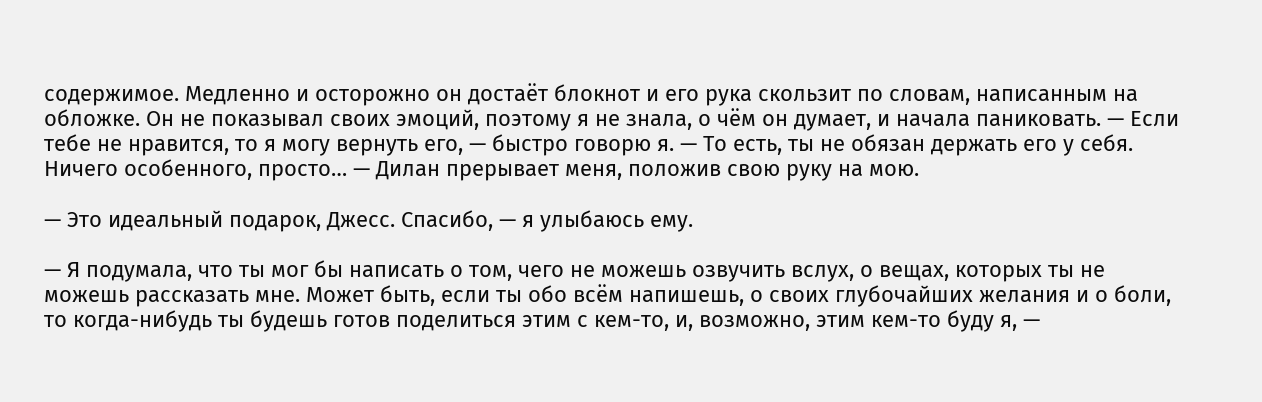содержимое. Медленно и осторожно он достаёт блокнот и его рука скользит по словам, написанным на обложке. Он не показывал своих эмоций, поэтому я не знала, о чём он думает, и начала паниковать. — Если тебе не нравится, то я могу вернуть его, — быстро говорю я. — То есть, ты не обязан держать его у себя. Ничего особенного, просто… — Дилан прерывает меня, положив свою руку на мою.

— Это идеальный подарок, Джесс. Спасибо, — я улыбаюсь ему.

— Я подумала, что ты мог бы написать о том, чего не можешь озвучить вслух, о вещах, которых ты не можешь рассказать мне. Может быть, если ты обо всём напишешь, о своих глубочайших желания и о боли, то когда-нибудь ты будешь готов поделиться этим с кем-то, и, возможно, этим кем-то буду я, —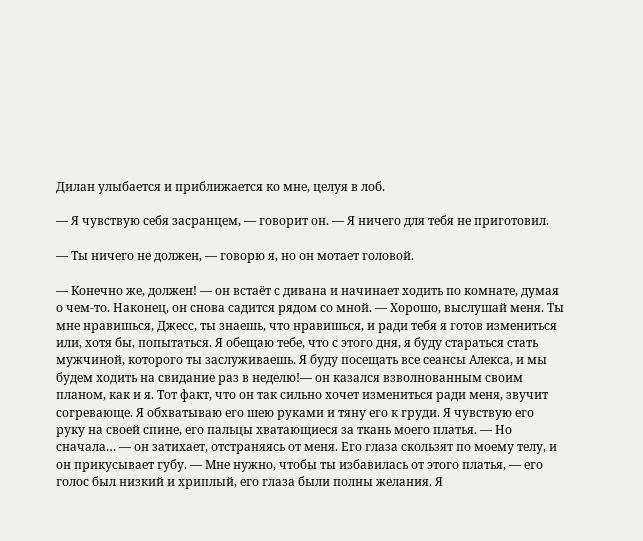Дилан улыбается и приближается ко мне, целуя в лоб.

— Я чувствую себя засранцем, — говорит он. — Я ничего для тебя не приготовил.

— Ты ничего не должен, — говорю я, но он мотает головой.

— Конечно же, должен! — он встаёт с дивана и начинает ходить по комнате, думая о чем-то. Наконец, он снова садится рядом со мной. — Хорошо, выслушай меня. Ты мне нравишься, Джесс, ты знаешь, что нравишься, и ради тебя я готов измениться или, хотя бы, попытаться. Я обещаю тебе, что с этого дня, я буду стараться стать мужчиной, которого ты заслуживаешь. Я буду посещать все сеансы Алекса, и мы будем ходить на свидание раз в неделю!— он казался взволнованным своим планом, как и я. Тот факт, что он так сильно хочет измениться ради меня, звучит согревающе. Я обхватываю его шею руками и тяну его к груди. Я чувствую его руку на своей спине, его пальцы хватающиеся за ткань моего платья. — Но сначала… — он затихает, отстраняясь от меня. Его глаза скользят по моему телу, и он прикусывает губу. — Мне нужно, чтобы ты избавилась от этого платья, — его голос был низкий и хриплый, его глаза были полны желания. Я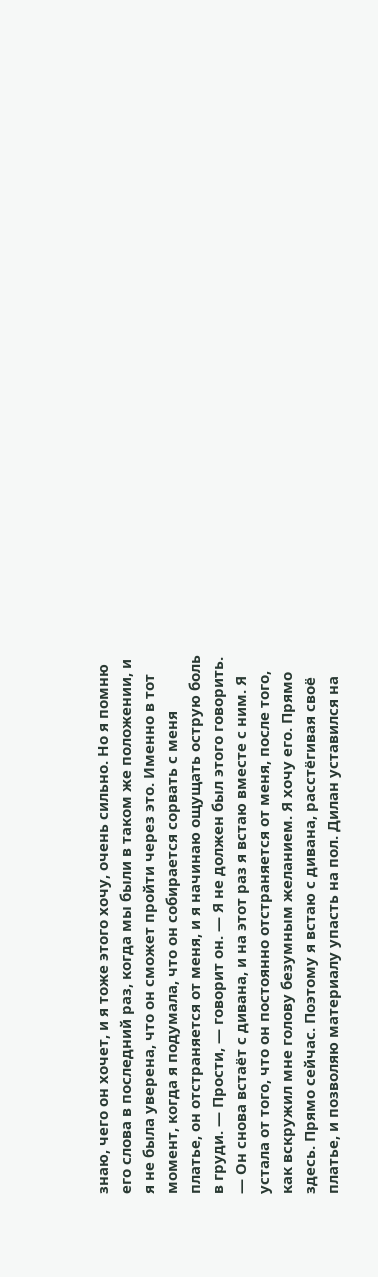знаю, чего он хочет, и я тоже этого хочу, очень сильно. Но я помню его слова в последний раз, когда мы были в таком же положении, и я не была уверена, что он сможет пройти через это. Именно в тот момент, когда я подумала, что он собирается сорвать с меня платье, он отстраняется от меня, и я начинаю ощущать острую боль в груди. — Прости, — говорит он. — Я не должен был этого говорить. — Он снова встаёт с дивана, и на этот раз я встаю вместе с ним. Я устала от того, что он постоянно отстраняется от меня, после того, как вскружил мне голову безумным желанием. Я хочу его. Прямо здесь. Прямо сейчас. Поэтому я встаю с дивана, расстёгивая своё платье, и позволяю материалу упасть на пол. Дилан уставился на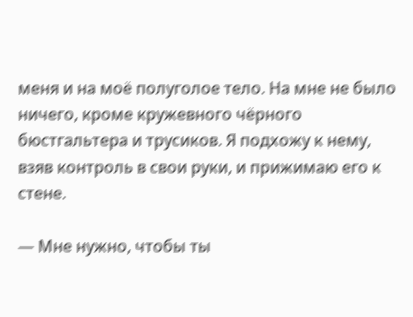меня и на моё полуголое тело. На мне не было ничего, кроме кружевного чёрного бюстгальтера и трусиков. Я подхожу к нему, взяв контроль в свои руки, и прижимаю его к стене.

— Мне нужно, чтобы ты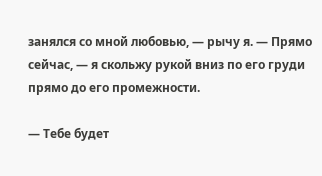занялся со мной любовью, — рычу я. — Прямо сейчас, — я скольжу рукой вниз по его груди прямо до его промежности.

— Тебе будет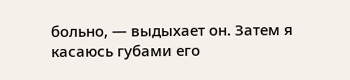больно, — выдыхает он. Затем я касаюсь губами его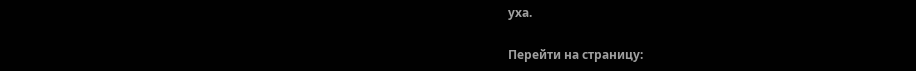уха.

Перейти на страницу: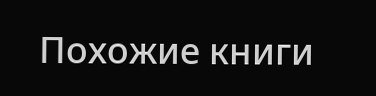Похожие книги